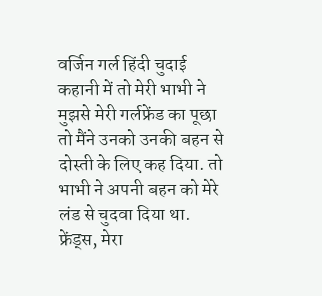वर्जिन गर्ल हिंदी चुदाई कहानी में तो मेरी भाभी ने मुझसे मेरी गर्लफ्रेंड का पूछा तो मैंने उनको उनकी बहन से दोस्ती के लिए कह दिया. तो भाभी ने अपनी बहन को मेरे लंड से चुदवा दिया था.
फ्रेंड्स, मेरा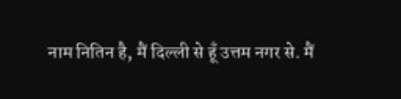नाम नितिन है, मैं दिल्ली से हूँ उत्तम नगर से. मैं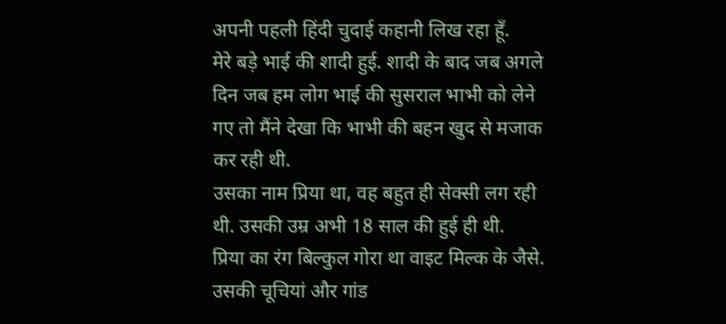अपनी पहली हिंदी चुदाई कहानी लिख रहा हूँ.
मेरे बड़े भाई की शादी हुई. शादी के बाद जब अगले दिन जब हम लोग भाई की सुसराल भाभी को लेने गए तो मैंने देखा कि भाभी की बहन खुद से मजाक कर रही थी.
उसका नाम प्रिया था, वह बहुत ही सेक्सी लग रही थी. उसकी उम्र अभी 18 साल की हुई ही थी.
प्रिया का रंग बिल्कुल गोरा था वाइट मिल्क के जैसे. उसकी चूचियां और गांड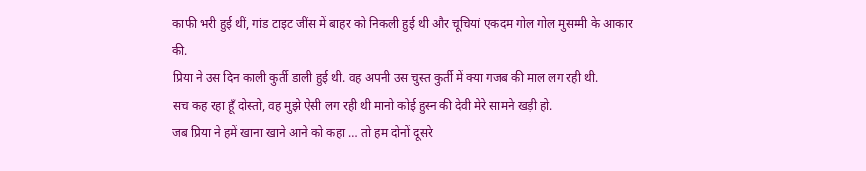काफी भरी हुई थीं, गांड टाइट जींस में बाहर को निकली हुई थी और चूचियां एकदम गोल गोल मुसम्मी के आकार की.
प्रिया ने उस दिन काली कुर्ती डाली हुई थी. वह अपनी उस चुस्त कुर्ती में क्या गजब की माल लग रही थी.
सच कह रहा हूँ दोस्तो, वह मुझे ऐसी लग रही थी मानो कोई हुस्न की देवी मेरे सामने खड़ी हो.
जब प्रिया ने हमें खाना खाने आने को कहा … तो हम दोनों दूसरे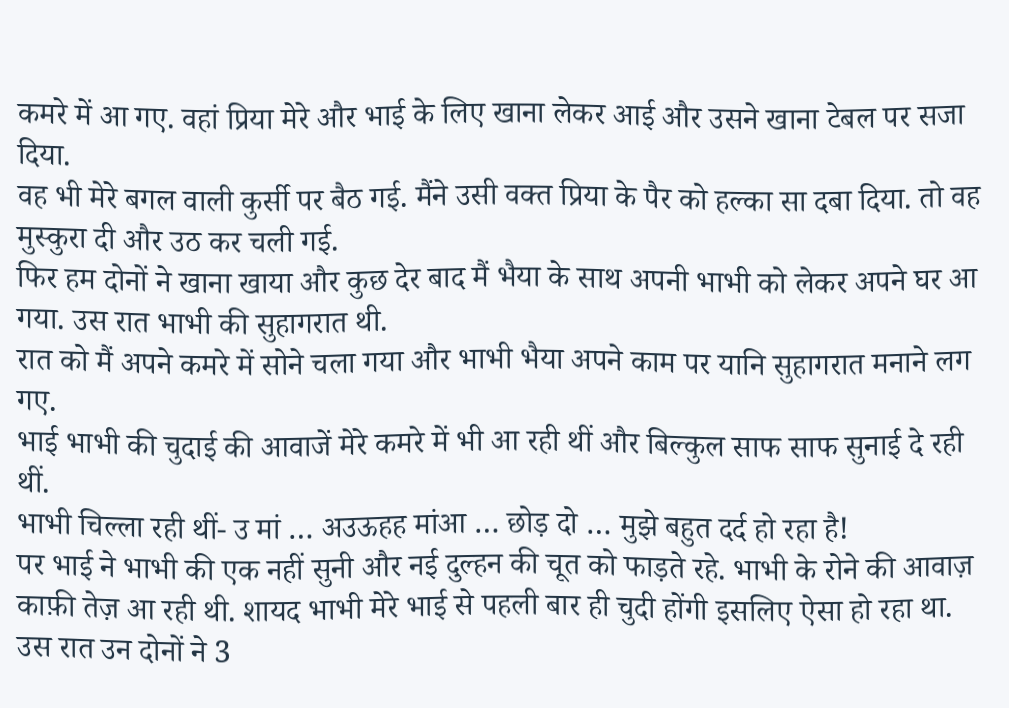कमरे में आ गए. वहां प्रिया मेरे और भाई के लिए खाना लेकर आई और उसने खाना टेबल पर सजा दिया.
वह भी मेरे बगल वाली कुर्सी पर बैठ गई. मैंने उसी वक्त प्रिया के पैर को हल्का सा दबा दिया. तो वह मुस्कुरा दी और उठ कर चली गई.
फिर हम दोनों ने खाना खाया और कुछ देर बाद मैं भैया के साथ अपनी भाभी को लेकर अपने घर आ गया. उस रात भाभी की सुहागरात थी.
रात को मैं अपने कमरे में सोने चला गया और भाभी भैया अपने काम पर यानि सुहागरात मनाने लग गए.
भाई भाभी की चुदाई की आवाजें मेरे कमरे में भी आ रही थीं और बिल्कुल साफ साफ सुनाई दे रही थीं.
भाभी चिल्ला रही थीं- उ मां … अउऊहह मांआ … छोड़ दो … मुझे बहुत दर्द हो रहा है!
पर भाई ने भाभी की एक नहीं सुनी और नई दुल्हन की चूत को फाड़ते रहे. भाभी के रोने की आवाज़ काफ़ी तेज़ आ रही थी. शायद भाभी मेरे भाई से पहली बार ही चुदी होंगी इसलिए ऐसा हो रहा था.
उस रात उन दोनों ने 3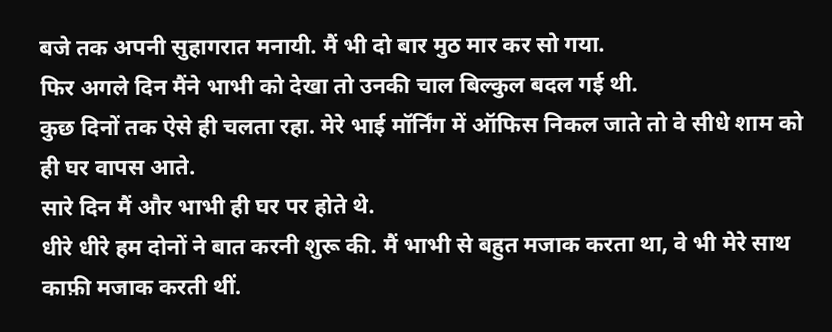बजे तक अपनी सुहागरात मनायी. मैं भी दो बार मुठ मार कर सो गया.
फिर अगले दिन मैंने भाभी को देखा तो उनकी चाल बिल्कुल बदल गई थी.
कुछ दिनों तक ऐसे ही चलता रहा. मेरे भाई मॉर्निंग में ऑफिस निकल जाते तो वे सीधे शाम को ही घर वापस आते.
सारे दिन मैं और भाभी ही घर पर होते थे.
धीरे धीरे हम दोनों ने बात करनी शुरू की. मैं भाभी से बहुत मजाक करता था, वे भी मेरे साथ काफ़ी मजाक करती थीं.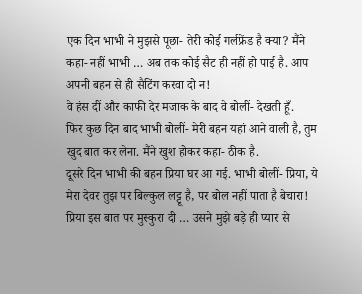एक दिन भाभी ने मुझसे पूछा- तेरी कोई गर्लफ्रेंड है क्या? मैंने कहा- नहीं भाभी … अब तक कोई सैट ही नहीं हो पाई है. आप अपनी बहन से ही सैटिंग करवा दो न!
वे हंस दीं और काफी देर मजाक के बाद वे बोलीं- देखती हूँ.
फिर कुछ दिन बाद भाभी बोलीं- मेरी बहन यहां आने वाली है, तुम खुद बात कर लेना. मैंने खुश होकर कहा- ठीक है.
दूसरे दिन भाभी की बहन प्रिया घर आ गई. भाभी बोलीं- प्रिया, ये मेरा देवर तुझ पर बिल्कुल लट्टू है, पर बोल नहीं पाता है बेचारा!
प्रिया इस बात पर मुस्कुरा दी … उसने मुझे बड़े ही प्यार से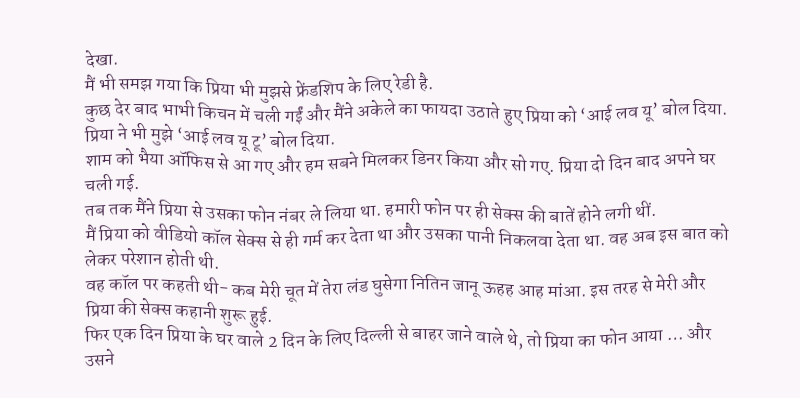देखा.
मैं भी समझ गया कि प्रिया भी मुझसे फ्रेंडशिप के लिए रेडी है.
कुछ देर बाद भाभी किचन में चली गईं और मैंने अकेले का फायदा उठाते हुए प्रिया को ‘आई लव यू’ बोल दिया. प्रिया ने भी मुझे ‘आई लव यू टू’ बोल दिया.
शाम को भैया ऑफिस से आ गए और हम सबने मिलकर डिनर किया और सो गए. प्रिया दो दिन बाद अपने घर चली गई.
तब तक मैंने प्रिया से उसका फोन नंबर ले लिया था. हमारी फोन पर ही सेक्स की बातें होने लगी थीं.
मैं प्रिया को वीडियो कॉल सेक्स से ही गर्म कर देता था और उसका पानी निकलवा देता था. वह अब इस बात को लेकर परेशान होती थी.
वह कॉल पर कहती थी- कब मेरी चूत में तेरा लंड घुसेगा नितिन जानू ऊहह आह मांआ. इस तरह से मेरी और प्रिया की सेक्स कहानी शुरू हुई.
फिर एक दिन प्रिया के घर वाले 2 दिन के लिए दिल्ली से बाहर जाने वाले थे, तो प्रिया का फोन आया … और उसने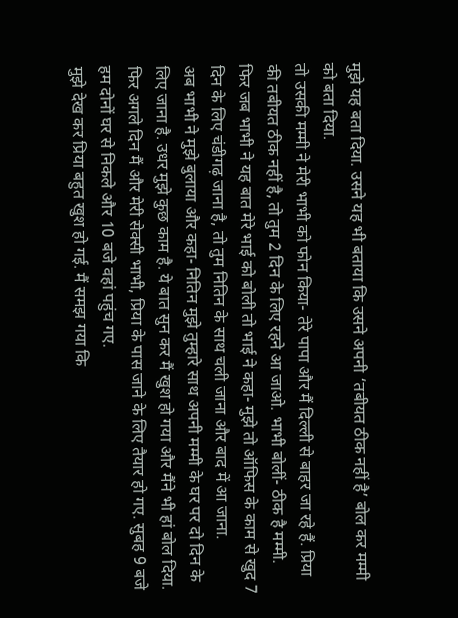मुझे यह बता दिया. उसने यह भी बताया कि उसने अपनी ‘तबीयत ठीक नहीं है’ बोल कर मम्मी को बता दिया.
तो उसकी मम्मी ने मेरी भाभी को फोन किया- तेरे पापा और मैं दिल्ली से बाहर जा रहे हैं. प्रिया की तबीयत ठीक नहीं है, तो तुम 2 दिन के लिए रहने आ जाओ. भाभी बोलीं- ठीक है मम्मी.
फिर जब भाभी ने यह बात मेरे भाई को बोली तो भाई ने कहा- मुझे तो ऑफिस के काम से खुद 7 दिन के लिए चंडीगढ़ जाना है, तो तुम नितिन के साथ चली जाना और बाद में आ जाना.
अब भाभी ने मुझे बुलाया और कहा- नितिन मुझे तुम्हारे साथ अपनी मम्मी के घर पर दो दिन के लिए जाना है. उधर मुझे कुछ काम है. ये बात सुन कर मैं खुश हो गया और मैंने भी हां बोल दिया.
फिर अगले दिन मैं और मेरी सेक्सी भाभी, प्रिया के पास जाने के लिए तैयार हो गए. सुबह 9 बजे हम दोनों घर से निकले और 10 बजे वहां पहुंच गए.
मुझे देख कर प्रिया बहुत खुश हो गई. मैं समझ गया कि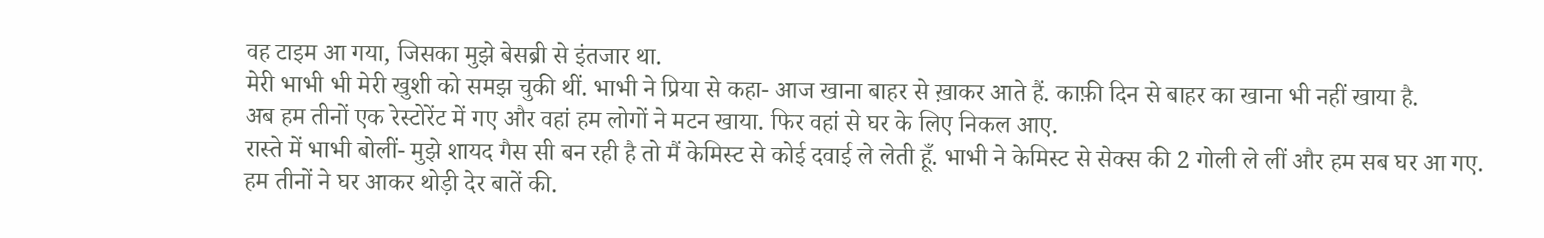वह टाइम आ गया, जिसका मुझे बेसब्री से इंतजार था.
मेरी भाभी भी मेरी खुशी को समझ चुकी थीं. भाभी ने प्रिया से कहा- आज खाना बाहर से ख़ाकर आते हैं. काफ़ी दिन से बाहर का खाना भी नहीं खाया है.
अब हम तीनों एक रेस्टोरेंट में गए और वहां हम लोगों ने मटन खाया. फिर वहां से घर के लिए निकल आए.
रास्ते में भाभी बोलीं- मुझे शायद गैस सी बन रही है तो मैं केमिस्ट से कोई दवाई ले लेती हूँ. भाभी ने केमिस्ट से सेक्स की 2 गोली ले लीं और हम सब घर आ गए.
हम तीनों ने घर आकर थोड़ी देर बातें की.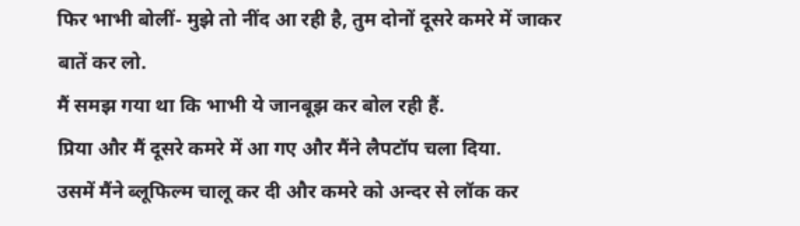फिर भाभी बोलीं- मुझे तो नींद आ रही है, तुम दोनों दूसरे कमरे में जाकर बातें कर लो.
मैं समझ गया था कि भाभी ये जानबूझ कर बोल रही हैं.
प्रिया और मैं दूसरे कमरे में आ गए और मैंने लैपटॉप चला दिया.
उसमें मैंने ब्लूफिल्म चालू कर दी और कमरे को अन्दर से लॉक कर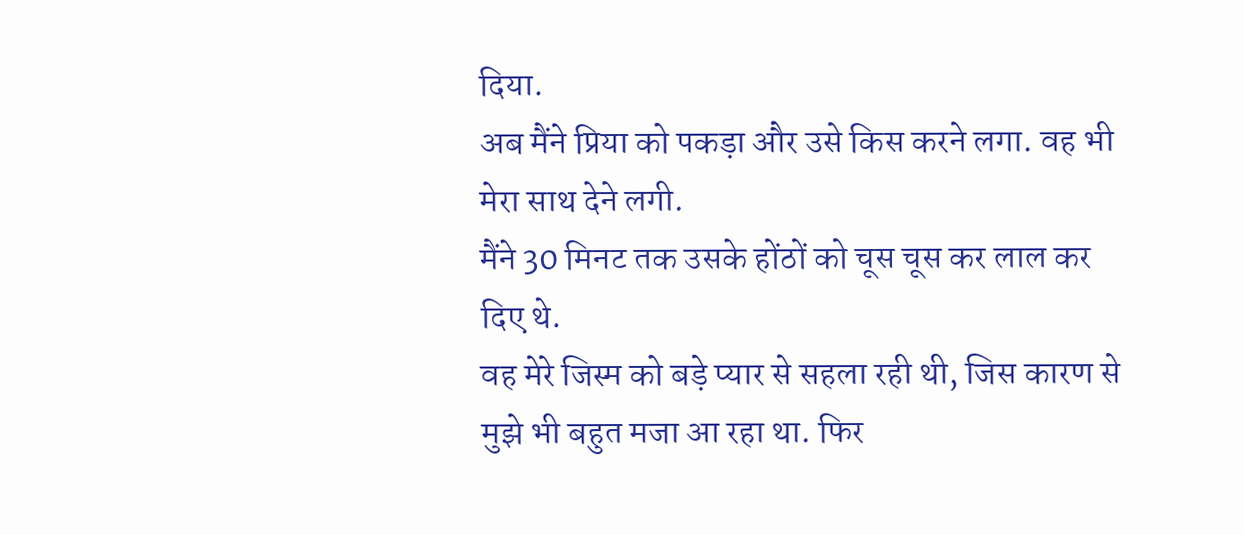दिया.
अब मैंने प्रिया को पकड़ा और उसे किस करने लगा. वह भी मेरा साथ देने लगी.
मैंने 30 मिनट तक उसके होंठों को चूस चूस कर लाल कर दिए थे.
वह मेरे जिस्म को बड़े प्यार से सहला रही थी, जिस कारण से मुझे भी बहुत मजा आ रहा था. फिर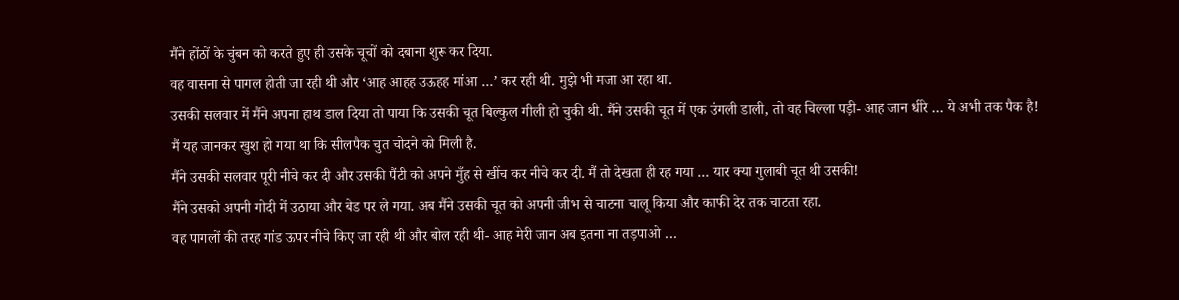मैंने होंठों के चुंबन को करते हुए ही उसके चूचों को दबाना शुरू कर दिया.
वह वासना से पागल होती जा रही थी और ‘आह आहह उऊहह मांआ …’ कर रही थी. मुझे भी मजा आ रहा था.
उसकी सलवार में मैंने अपना हाथ डाल दिया तो पाया कि उसकी चूत बिल्कुल गीली हो चुकी थी. मैंने उसकी चूत में एक उंगली डाली, तो वह चिल्ला पड़ी- आह जान धीरे … ये अभी तक पैक है!
मैं यह जानकर खुश हो गया था कि सीलपैक चुत चोदने को मिली है.
मैंने उसकी सलवार पूरी नीचे कर दी और उसकी पैंटी को अपने मुँह से खींच कर नीचे कर दी. मैं तो देखता ही रह गया … यार क्या गुलाबी चूत थी उसकी!
मैंने उसको अपनी गोदी में उठाया और बेड पर ले गया. अब मैंने उसकी चूत को अपनी जीभ से चाटना चालू किया और काफी देर तक चाटता रहा.
वह पागलों की तरह गांड ऊपर नीचे किए जा रही थी और बोल रही थी- आह मेरी जान अब इतना ना तड़पाओ …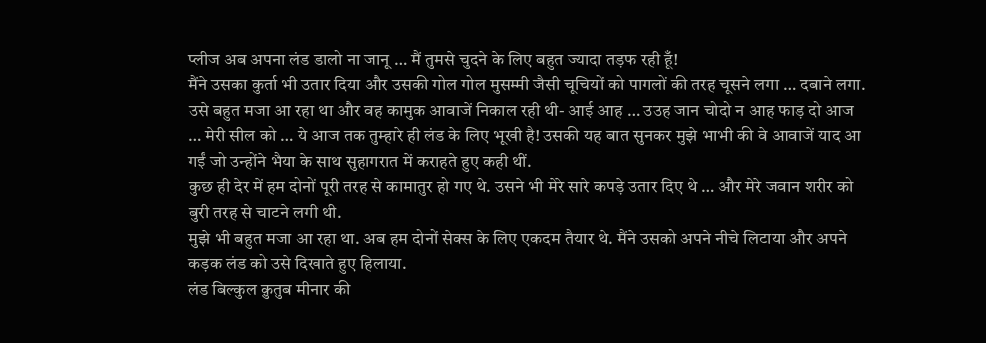प्लीज अब अपना लंड डालो ना जानू … मैं तुमसे चुदने के लिए बहुत ज्यादा तड़फ रही हूँ!
मैंने उसका कुर्ता भी उतार दिया और उसकी गोल गोल मुसम्मी जैसी चूचियों को पागलों की तरह चूसने लगा … दबाने लगा.
उसे बहुत मजा आ रहा था और वह कामुक आवाजें निकाल रही थी- आई आह … उउह जान चोदो न आह फाड़ दो आज … मेरी सील को … ये आज तक तुम्हारे ही लंड के लिए भूखी है! उसकी यह बात सुनकर मुझे भाभी की वे आवाजें याद आ गईं जो उन्होंने भैया के साथ सुहागरात में कराहते हुए कही थीं.
कुछ ही देर में हम दोनों पूरी तरह से कामातुर हो गए थे. उसने भी मेरे सारे कपड़े उतार दिए थे … और मेरे जवान शरीर को बुरी तरह से चाटने लगी थी.
मुझे भी बहुत मजा आ रहा था. अब हम दोनों सेक्स के लिए एकदम तैयार थे. मैंने उसको अपने नीचे लिटाया और अपने कड़क लंड को उसे दिखाते हुए हिलाया.
लंड बिल्कुल क़ुतुब मीनार की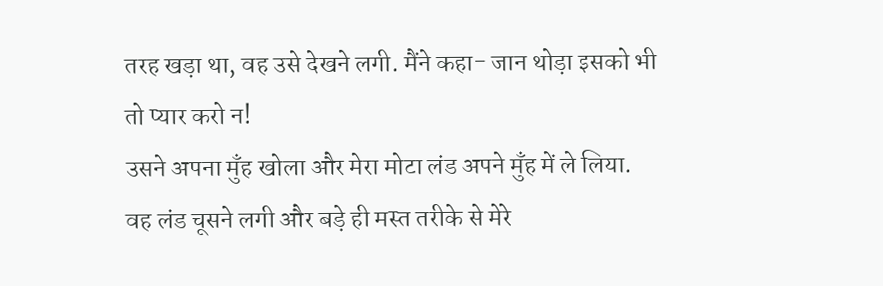तरह खड़ा था, वह उसे देखने लगी. मैंने कहा- जान थोड़ा इसको भी तो प्यार करो न!
उसने अपना मुँह खोला और मेरा मोटा लंड अपने मुँह में ले लिया. वह लंड चूसने लगी और बड़े ही मस्त तरीके से मेरे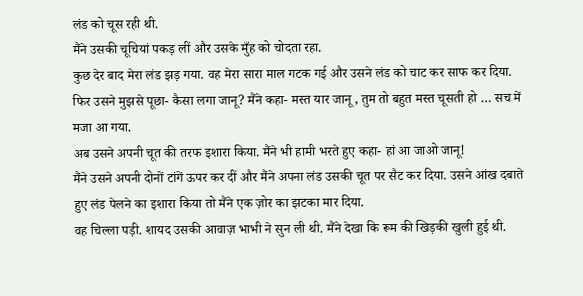लंड को चूस रही थी.
मैंने उसकी चूचियां पकड़ लीं और उसके मुँह को चोदता रहा.
कुछ देर बाद मेरा लंड झड़ गया. वह मेरा सारा माल गटक गई और उसने लंड को चाट कर साफ कर दिया.
फिर उसने मुझसे पूछा- कैसा लगा जानू? मैंने कहा- मस्त यार जानू, तुम तो बहुत मस्त चूसती हो … सच में मजा आ गया.
अब उसने अपनी चूत की तरफ इशारा किया. मैंने भी हामी भरते हुए कहा- हां आ जाओ जानू!
मैंने उसने अपनी दोनों टांगें ऊपर कर दीं और मैंने अपना लंड उसकी चूत पर सैट कर दिया. उसने आंख दबाते हुए लंड पेलने का इशारा किया तो मैंने एक ज़ोर का झटका मार दिया.
वह चिल्ला पड़ी. शायद उसकी आवाज़ भाभी ने सुन ली थी. मैंने देखा कि रूम की खिड़की खुली हुई थी.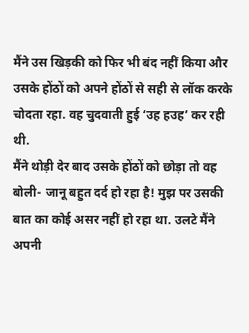मैंने उस खिड़की को फिर भी बंद नहीं किया और उसके होंठों को अपने होंठों से सही से लॉक करके चोदता रहा. वह चुदवाती हुई ‘उह हउह’ कर रही थी.
मैंने थोड़ी देर बाद उसके होंठों को छोड़ा तो वह बोली- जानू बहुत दर्द हो रहा है! मुझ पर उसकी बात का कोई असर नहीं हो रहा था. उलटे मैंने अपनी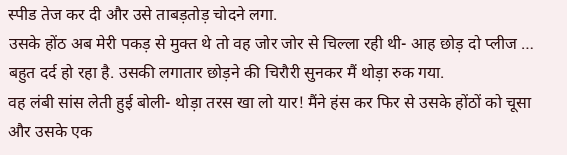स्पीड तेज कर दी और उसे ताबड़तोड़ चोदने लगा.
उसके होंठ अब मेरी पकड़ से मुक्त थे तो वह जोर जोर से चिल्ला रही थी- आह छोड़ दो प्लीज … बहुत दर्द हो रहा है. उसकी लगातार छोड़ने की चिरौरी सुनकर मैं थोड़ा रुक गया.
वह लंबी सांस लेती हुई बोली- थोड़ा तरस खा लो यार! मैंने हंस कर फिर से उसके होंठों को चूसा और उसके एक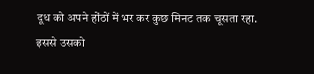दूध को अपने होंठों में भर कर कुछ मिनट तक चूसता रहा.
इससे उसको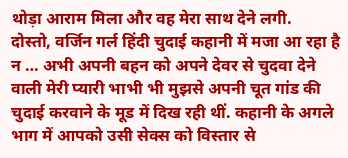थोड़ा आराम मिला और वह मेरा साथ देने लगी.
दोस्तो, वर्जिन गर्ल हिंदी चुदाई कहानी में मजा आ रहा है न … अभी अपनी बहन को अपने देवर से चुदवा देने वाली मेरी प्यारी भाभी भी मुझसे अपनी चूत गांड की चुदाई करवाने के मूड में दिख रही थीं. कहानी के अगले भाग में आपको उसी सेक्स को विस्तार से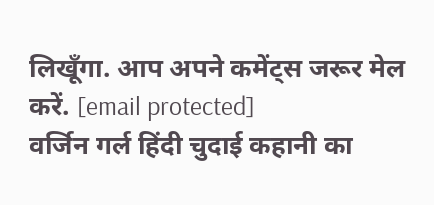लिखूँगा. आप अपने कमेंट्स जरूर मेल करें. [email protected]
वर्जिन गर्ल हिंदी चुदाई कहानी का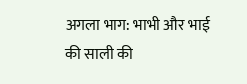अगला भाग: भाभी और भाई की साली की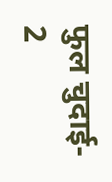फुल चुदाई- 2